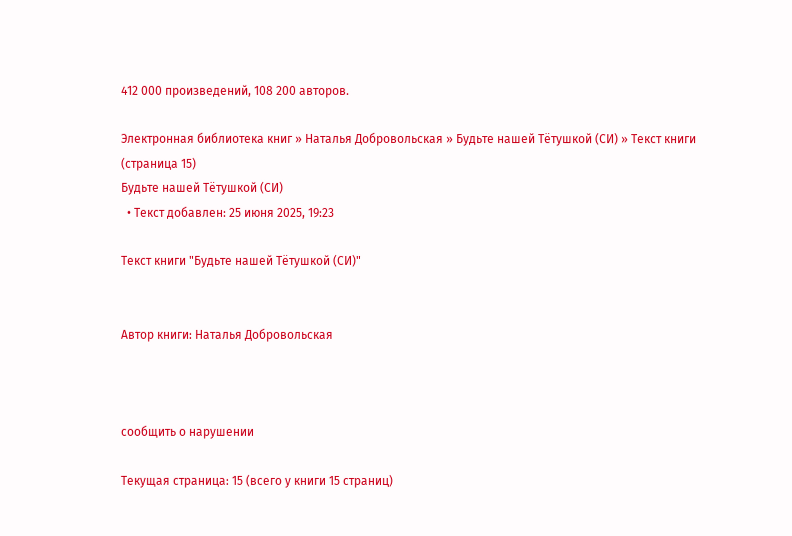412 000 произведений, 108 200 авторов.

Электронная библиотека книг » Наталья Добровольская » Будьте нашей Тётушкой (СИ) » Текст книги (страница 15)
Будьте нашей Тётушкой (СИ)
  • Текст добавлен: 25 июня 2025, 19:23

Текст книги "Будьте нашей Тётушкой (СИ)"


Автор книги: Наталья Добровольская



сообщить о нарушении

Текущая страница: 15 (всего у книги 15 страниц)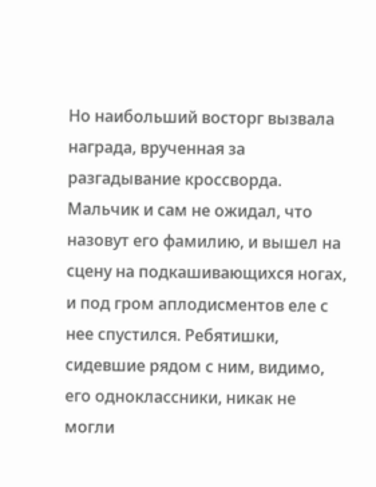Но наибольший восторг вызвала награда, врученная за разгадывание кроссворда. Мальчик и сам не ожидал, что назовут его фамилию, и вышел на сцену на подкашивающихся ногах, и под гром аплодисментов еле с нее спустился. Ребятишки, сидевшие рядом с ним, видимо, его одноклассники, никак не могли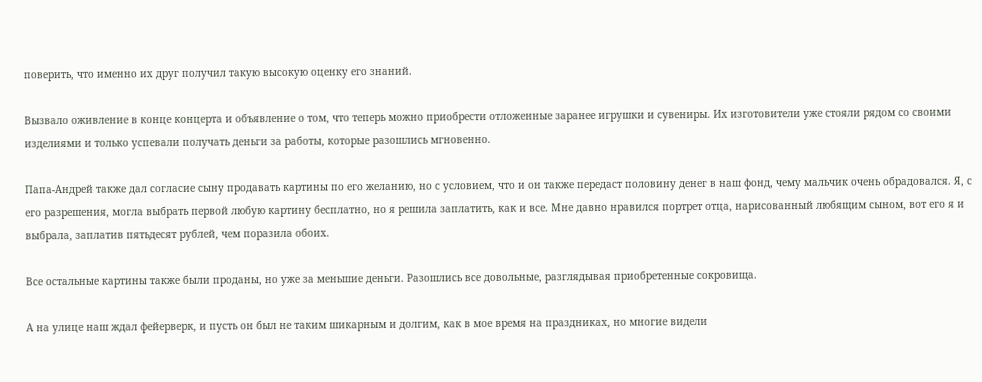поверить, что именно их друг получил такую высокую оценку его знаний.

Вызвало оживление в конце концерта и объявление о том, что теперь можно приобрести отложенные заранее игрушки и сувениры. Их изготовители уже стояли рядом со своими изделиями и только успевали получать деньги за работы, которые разошлись мгновенно.

Папа-Андрей также дал согласие сыну продавать картины по его желанию, но с условием, что и он также передаст половину денег в наш фонд, чему мальчик очень обрадовался. Я, с его разрешения, могла выбрать первой любую картину бесплатно, но я решила заплатить, как и все. Мне давно нравился портрет отца, нарисованный любящим сыном, вот его я и выбрала, заплатив пятьдесят рублей, чем поразила обоих.

Все остальные картины также были проданы, но уже за меньшие деньги. Разошлись все довольные, разглядывая приобретенные сокровища.

А на улице наш ждал фейерверк, и пусть он был не таким шикарным и долгим, как в мое время на праздниках, но многие видели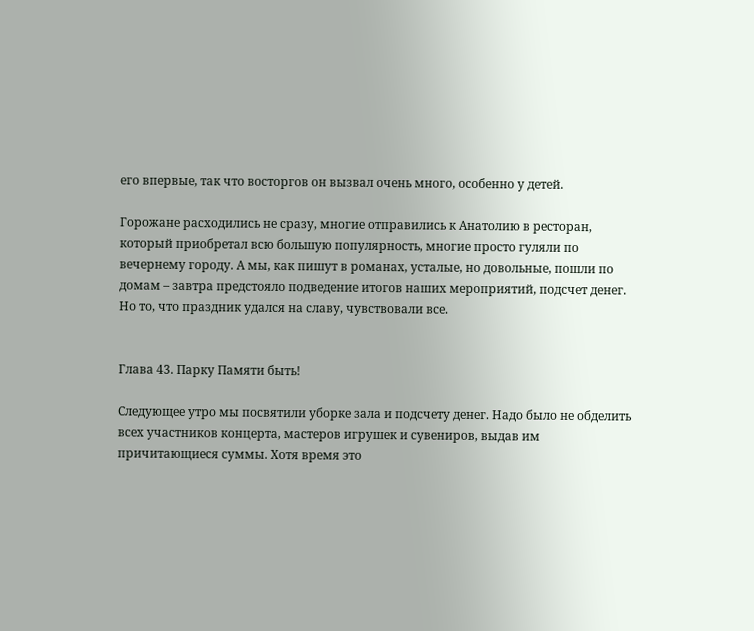его впервые, так что восторгов он вызвал очень много, особенно у детей.

Горожане расходились не сразу, многие отправились к Анатолию в ресторан, который приобретал всю большую популярность, многие просто гуляли по вечернему городу. А мы, как пишут в романах, усталые, но довольные, пошли по домам – завтра предстояло подведение итогов наших мероприятий, подсчет денег. Но то, что праздник удался на славу, чувствовали все.


Глава 43. Парку Памяти быть!

Следующее утро мы посвятили уборке зала и подсчету денег. Надо было не обделить всех участников концерта, мастеров игрушек и сувениров, выдав им причитающиеся суммы. Хотя время это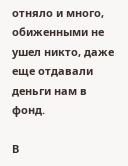отняло и много, обиженными не ушел никто, даже еще отдавали деньги нам в фонд.

В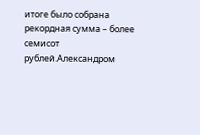итоге было собрана рекордная сумма – более семисот рублей.Александром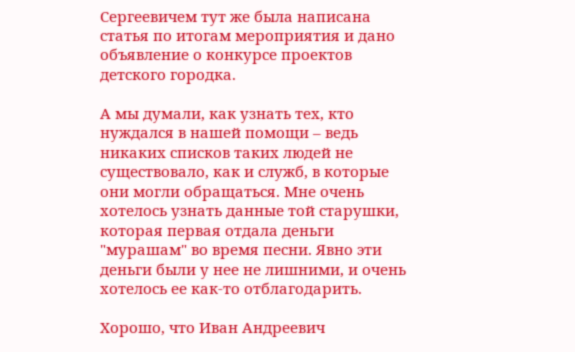Сергеевичем тут же была написана статья по итогам мероприятия и дано объявление о конкурсе проектов детского городка.

А мы думали, как узнать тех, кто нуждался в нашей помощи – ведь никаких списков таких людей не существовало, как и служб, в которые они могли обращаться. Мне очень хотелось узнать данные той старушки, которая первая отдала деньги "мурашам" во время песни. Явно эти деньги были у нее не лишними, и очень хотелось ее как-то отблагодарить.

Хорошо, что Иван Андреевич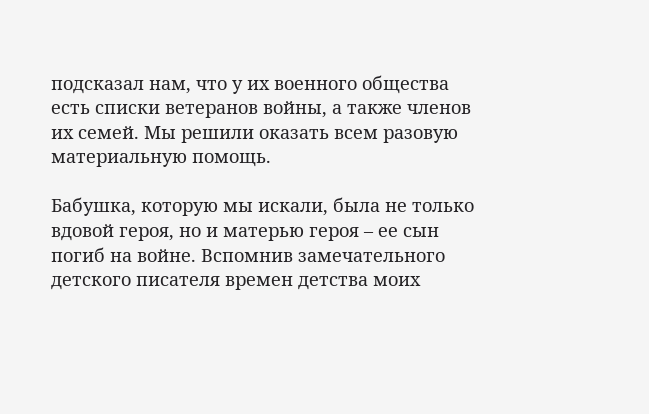подсказал нам, что у их военного общества есть списки ветеранов войны, а также членов их семей. Мы решили оказать всем разовую материальную помощь.

Бабушка, которую мы искали, была не только вдовой героя, но и матерью героя – ее сын погиб на войне. Вспомнив замечательного детского писателя времен детства моих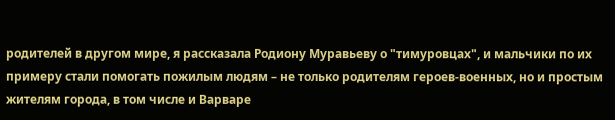родителей в другом мире, я рассказала Родиону Муравьеву о "тимуровцах", и мальчики по их примеру стали помогать пожилым людям – не только родителям героев-военных, но и простым жителям города, в том числе и Варваре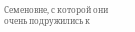Семеновне, с которой они очень подружились к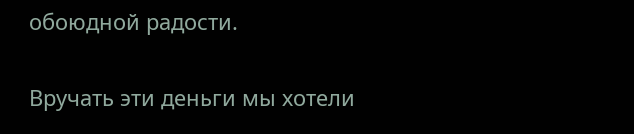обоюдной радости.

Вручать эти деньги мы хотели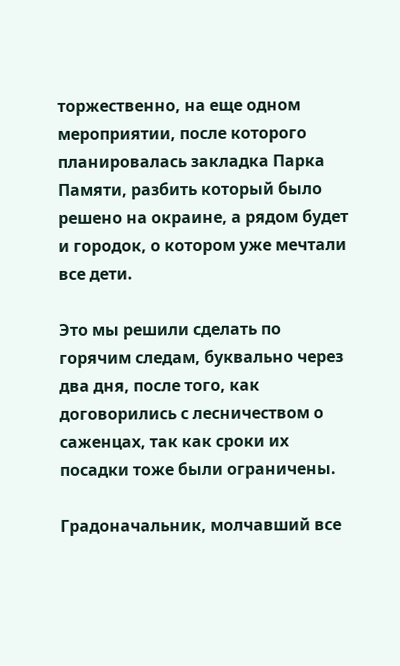торжественно, на еще одном мероприятии, после которого планировалась закладка Парка Памяти, разбить который было решено на окраине, а рядом будет и городок, о котором уже мечтали все дети.

Это мы решили сделать по горячим следам, буквально через два дня, после того, как договорились с лесничеством о саженцах, так как сроки их посадки тоже были ограничены.

Градоначальник, молчавший все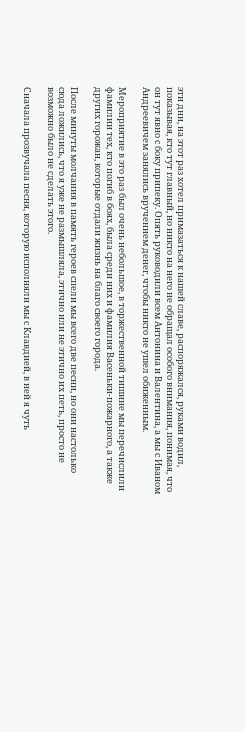эти дни, на этот раз хотел примазаться к нашей славе, распоряжался, руками водил, показывая, кто тут главный, но никто на него не обращал особого внимания, понимая, что он тут явно с боку припеку. Опять руководили всем Антонина и Валентина, а мы с Иваном Андреевичем занялись вручением денег, чтобы никто не ушел обиженным.

Мероприятие в это раз был очень небольшое, в торжественной тишине мы перечислили фамилии тех, кто погиб в боях, была среди них и фамилия Васеньки-пожарного, а также других горожан, которые отдали жизнь на благо своего города.

После минуты молчания в память героев спели мы всего две песни, но они настолько сюда ложились, что я уже не размышляла, этично или не этично их петь, просто не возможно было не сделать этого.

Сначала прозвучала песня, которую исполняли мы с Клавдией, в ней я чуть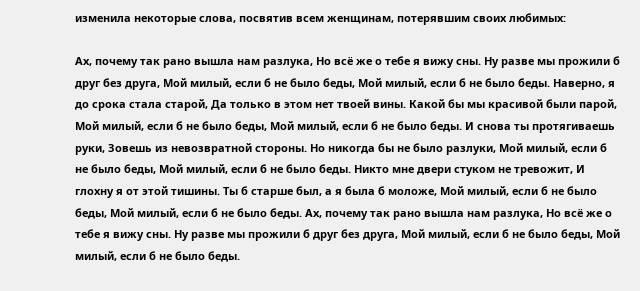изменила некоторые слова, посвятив всем женщинам, потерявшим своих любимых:

Ах, почему так рано вышла нам разлука, Но всё же о тебе я вижу сны. Ну разве мы прожили б друг без друга, Мой милый, если б не было беды, Мой милый, если б не было беды. Наверно, я до срока стала старой, Да только в этом нет твоей вины. Какой бы мы красивой были парой, Мой милый, если б не было беды, Мой милый, если б не было беды. И снова ты протягиваешь руки, Зовешь из невозвратной стороны. Но никогда бы не было разлуки, Мой милый, если б не было беды, Мой милый, если б не было беды. Никто мне двери стуком не тревожит, И глохну я от этой тишины. Ты б старше был, а я была б моложе, Мой милый, если б не было беды, Мой милый, если б не было беды. Ах, почему так рано вышла нам разлука, Но всё же о тебе я вижу сны. Ну разве мы прожили б друг без друга, Мой милый, если б не было беды, Мой милый, если б не было беды.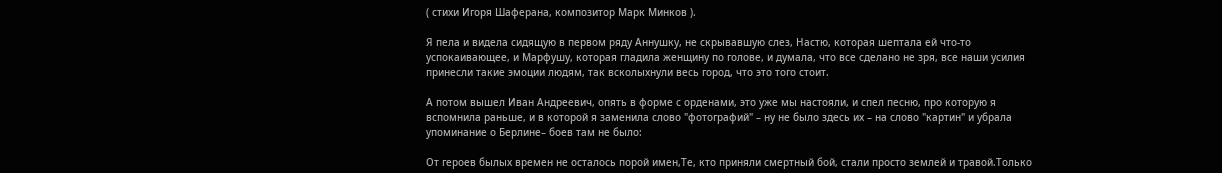( стихи Игоря Шаферана, композитор Марк Минков ).

Я пела и видела сидящую в первом ряду Аннушку, не скрывавшую слез, Настю, которая шептала ей что-то успокаивающее, и Марфушу, которая гладила женщину по голове, и думала, что все сделано не зря, все наши усилия принесли такие эмоции людям, так всколыхнули весь город, что это того стоит.

А потом вышел Иван Андреевич, опять в форме с орденами, это уже мы настояли, и спел песню, про которую я вспомнила раньше, и в которой я заменила слово "фотографий" – ну не было здесь их – на слово "картин" и убрала упоминание о Берлине– боев там не было:

От героев былых времен не осталось порой имен,Те, кто приняли смертный бой, стали просто землей и травой.Только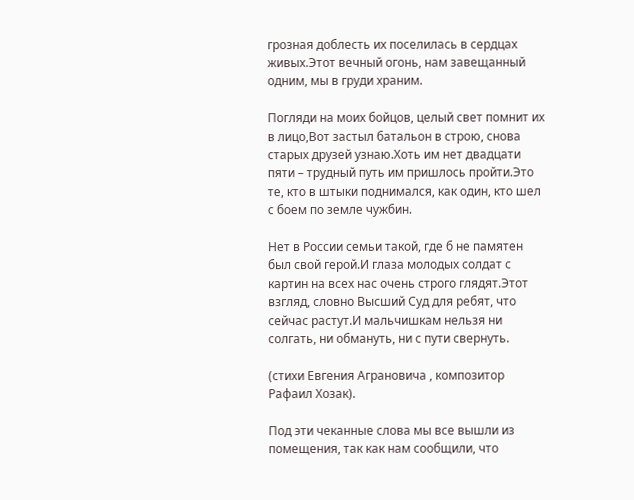грозная доблесть их поселилась в сердцах живых.Этот вечный огонь, нам завещанный одним, мы в груди храним.

Погляди на моих бойцов, целый свет помнит их в лицо,Вот застыл батальон в строю, снова старых друзей узнаю.Хоть им нет двадцати пяти – трудный путь им пришлось пройти.Это те, кто в штыки поднимался, как один, кто шел с боем по земле чужбин.

Нет в России семьи такой, где б не памятен был свой герой.И глаза молодых солдат с картин на всех нас очень строго глядят.Этот взгляд, словно Высший Суд для ребят, что сейчас растут.И мальчишкам нельзя ни солгать, ни обмануть, ни с пути свернуть.

(стихи Евгения Аграновича , композитор Рафаил Хозак).

Под эти чеканные слова мы все вышли из помещения, так как нам сообщили, что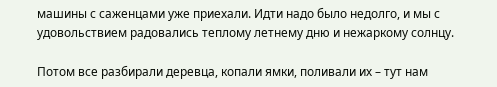машины с саженцами уже приехали. Идти надо было недолго, и мы с удовольствием радовались теплому летнему дню и нежаркому солнцу.

Потом все разбирали деревца, копали ямки, поливали их – тут нам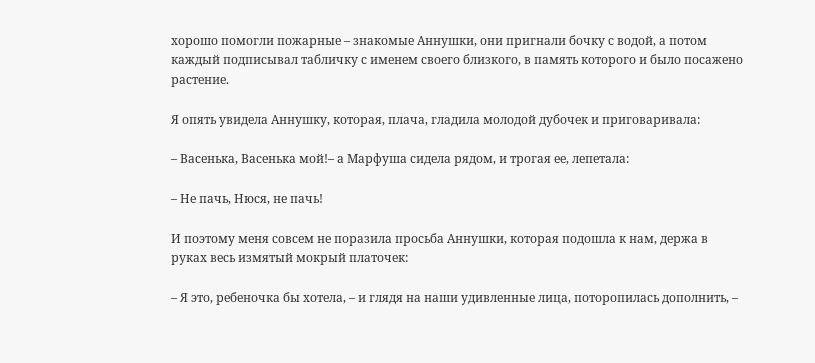хорошо помогли пожарные – знакомые Аннушки, они пригнали бочку с водой, а потом каждый подписывал табличку с именем своего близкого, в память которого и было посажено растение.

Я опять увидела Аннушку, которая, плача, гладила молодой дубочек и приговаривала:

– Васенька, Васенька мой!– а Марфуша сидела рядом, и трогая ее, лепетала:

– Не пачь, Нюся, не пачь!

И поэтому меня совсем не поразила просьба Аннушки, которая подошла к нам, держа в руках весь измятый мокрый платочек:

– Я это, ребеночка бы хотела, – и глядя на наши удивленные лица, поторопилась дополнить, –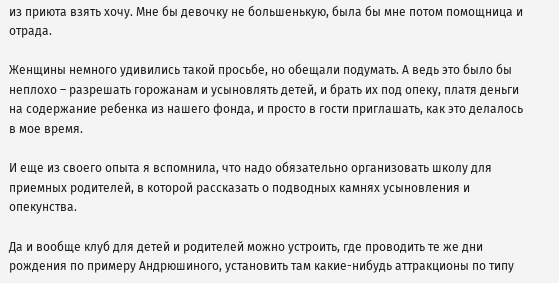из приюта взять хочу. Мне бы девочку не большенькую, была бы мне потом помощница и отрада.

Женщины немного удивились такой просьбе, но обещали подумать. А ведь это было бы неплохо – разрешать горожанам и усыновлять детей, и брать их под опеку, платя деньги на содержание ребенка из нашего фонда, и просто в гости приглашать, как это делалось в мое время.

И еще из своего опыта я вспомнила, что надо обязательно организовать школу для приемных родителей, в которой рассказать о подводных камнях усыновления и опекунства.

Да и вообще клуб для детей и родителей можно устроить, где проводить те же дни рождения по примеру Андрюшиного, установить там какие-нибудь аттракционы по типу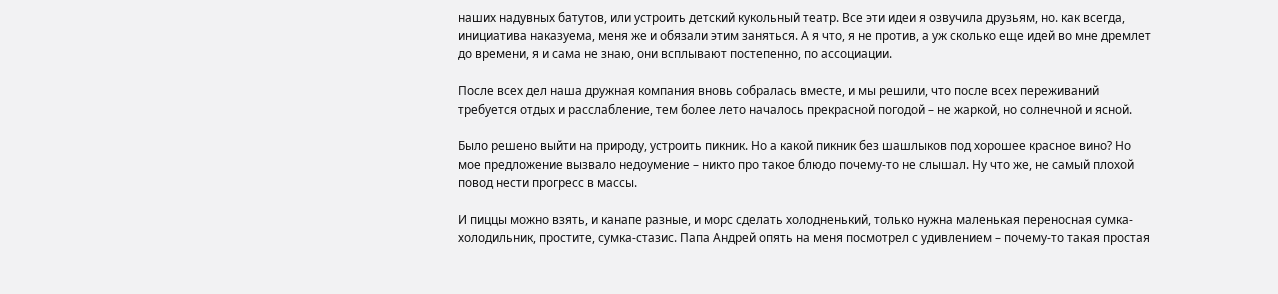наших надувных батутов, или устроить детский кукольный театр. Все эти идеи я озвучила друзьям, но. как всегда, инициатива наказуема, меня же и обязали этим заняться. А я что, я не против, а уж сколько еще идей во мне дремлет до времени, я и сама не знаю, они всплывают постепенно, по ассоциации.

После всех дел наша дружная компания вновь собралась вместе, и мы решили, что после всех переживаний требуется отдых и расслабление, тем более лето началось прекрасной погодой – не жаркой, но солнечной и ясной.

Было решено выйти на природу, устроить пикник. Но а какой пикник без шашлыков под хорошее красное вино? Но мое предложение вызвало недоумение – никто про такое блюдо почему-то не слышал. Ну что же, не самый плохой повод нести прогресс в массы.

И пиццы можно взять, и канапе разные, и морс сделать холодненький, только нужна маленькая переносная сумка-холодильник, простите, сумка-стазис. Папа Андрей опять на меня посмотрел с удивлением – почему-то такая простая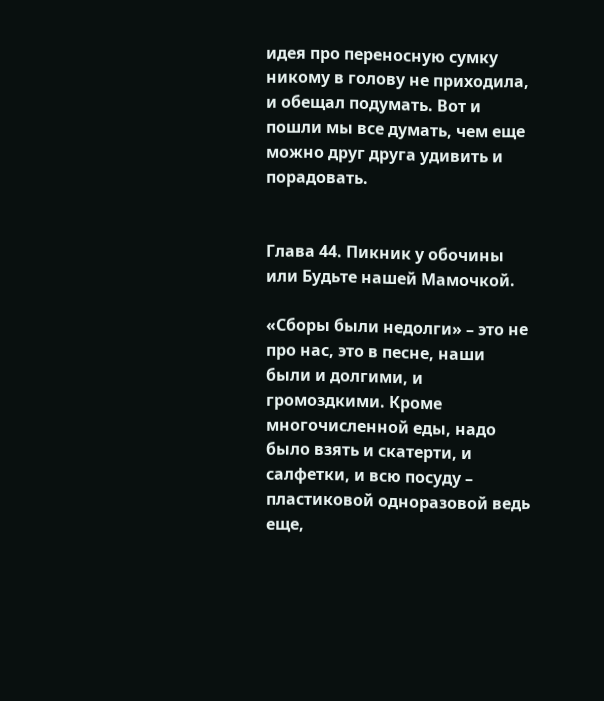идея про переносную сумку никому в голову не приходила, и обещал подумать. Вот и пошли мы все думать, чем еще можно друг друга удивить и порадовать.


Глава 44. Пикник у обочины или Будьте нашей Мамочкой.

«Сборы были недолги» – это не про нас, это в песне, наши были и долгими, и громоздкими. Кроме многочисленной еды, надо было взять и скатерти, и салфетки, и всю посуду – пластиковой одноразовой ведь еще,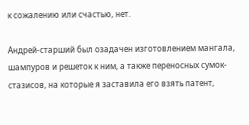к сожалению или счастью, нет.

Андрей-старший был озадачен изготовлением мангала, шампуров и решеток к ним, а также переносных сумок-стазисов, на которые я заставила его взять патент,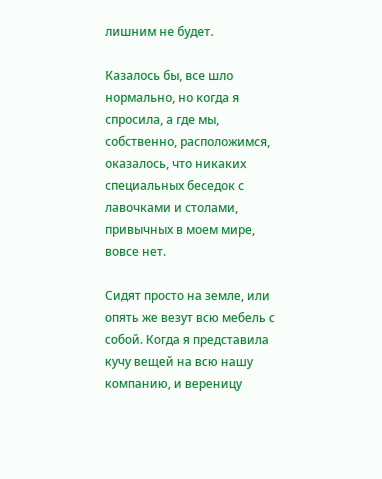лишним не будет.

Казалось бы, все шло нормально, но когда я спросила, а где мы, собственно, расположимся, оказалось, что никаких специальных беседок с лавочками и столами, привычных в моем мире, вовсе нет.

Сидят просто на земле, или опять же везут всю мебель с собой. Когда я представила кучу вещей на всю нашу компанию, и вереницу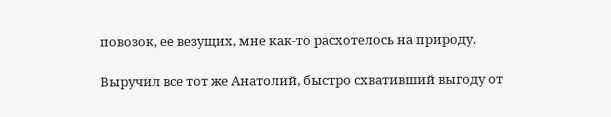повозок, ее везущих, мне как-то расхотелось на природу.

Выручил все тот же Анатолий, быстро схвативший выгоду от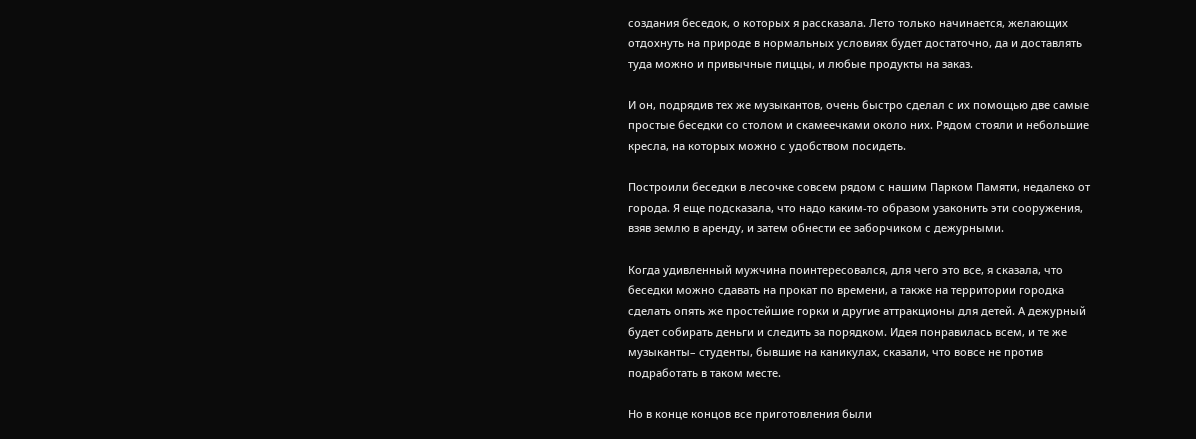создания беседок, о которых я рассказала. Лето только начинается, желающих отдохнуть на природе в нормальных условиях будет достаточно, да и доставлять туда можно и привычные пиццы, и любые продукты на заказ.

И он, подрядив тех же музыкантов, очень быстро сделал с их помощью две самые простые беседки со столом и скамеечками около них. Рядом стояли и небольшие кресла, на которых можно с удобством посидеть.

Построили беседки в лесочке совсем рядом с нашим Парком Памяти, недалеко от города. Я еще подсказала, что надо каким-то образом узаконить эти сооружения, взяв землю в аренду, и затем обнести ее заборчиком с дежурными.

Когда удивленный мужчина поинтересовался, для чего это все, я сказала, что беседки можно сдавать на прокат по времени, а также на территории городка сделать опять же простейшие горки и другие аттракционы для детей. А дежурный будет собирать деньги и следить за порядком. Идея понравилась всем, и те же музыканты– студенты, бывшие на каникулах, сказали, что вовсе не против подработать в таком месте.

Но в конце концов все приготовления были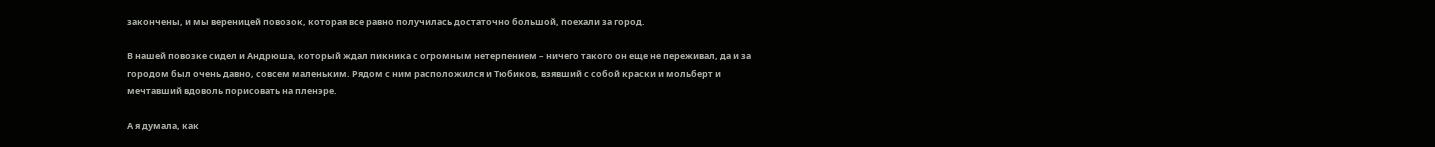закончены, и мы вереницей повозок, которая все равно получилась достаточно большой, поехали за город.

В нашей повозке сидел и Андрюша, который ждал пикника с огромным нетерпением – ничего такого он еще не переживал, да и за городом был очень давно, совсем маленьким. Рядом с ним расположился и Тюбиков, взявший с собой краски и мольберт и мечтавший вдоволь порисовать на пленэре.

А я думала, как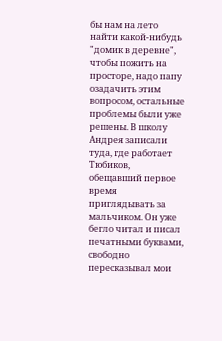бы нам на лето найти какой-нибудь "домик в деревне", чтобы пожить на просторе, надо папу озадачить этим вопросом, остальные проблемы были уже решены. В школу Андрея записали туда, где работает Тюбиков, обещавший первое время приглядывать за мальчиком. Он уже бегло читал и писал печатными буквами, свободно пересказывал мои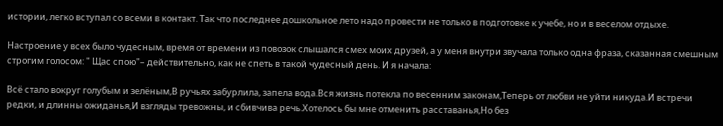истории, легко вступал со всеми в контакт. Так что последнее дошкольное лето надо провести не только в подготовке к учебе, но и в веселом отдыхе.

Настроение у всех было чудесным, время от времени из повозок слышался смех моих друзей, а у меня внутри звучала только одна фраза, сказанная смешным строгим голосом: " Щас спою"– действительно, как не спеть в такой чудесный день. И я начала:

Всё стало вокруг голубым и зелёным,В ручьях забурлила, запела вода.Вся жизнь потекла по весенним законам,Теперь от любви не уйти никуда.И встречи редки, и длинны ожиданья,И взгляды тревожны, и сбивчива речь.Хотелось бы мне отменить расставанья,Но без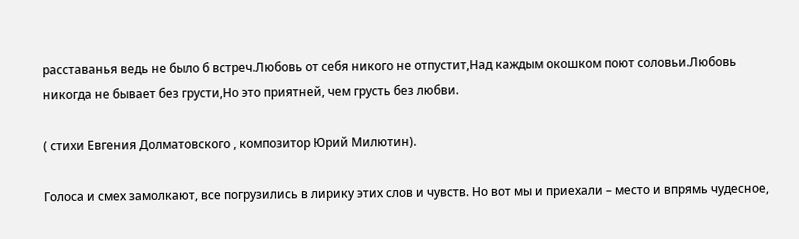расставанья ведь не было б встреч.Любовь от себя никого не отпустит,Над каждым окошком поют соловьи.Любовь никогда не бывает без грусти,Но это приятней, чем грусть без любви.

( стихи Евгения Долматовского , композитор Юрий Милютин).

Голоса и смех замолкают, все погрузились в лирику этих слов и чувств. Но вот мы и приехали – место и впрямь чудесное,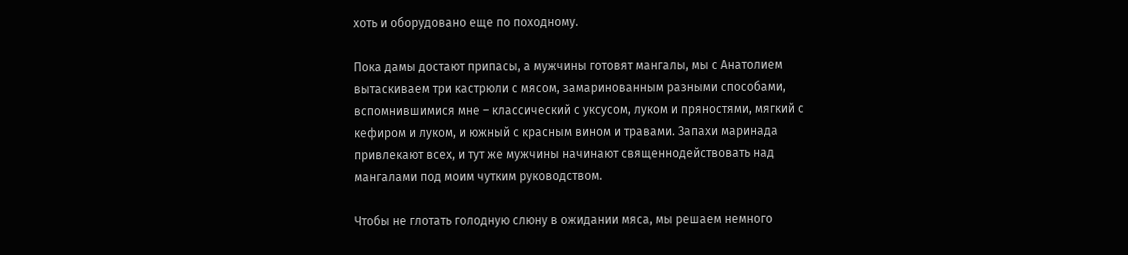хоть и оборудовано еще по походному.

Пока дамы достают припасы, а мужчины готовят мангалы, мы с Анатолием вытаскиваем три кастрюли с мясом, замаринованным разными способами, вспомнившимися мне – классический с уксусом, луком и пряностями, мягкий с кефиром и луком, и южный с красным вином и травами. Запахи маринада привлекают всех, и тут же мужчины начинают священнодействовать над мангалами под моим чутким руководством.

Чтобы не глотать голодную слюну в ожидании мяса, мы решаем немного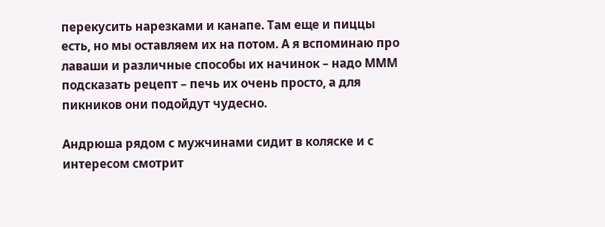перекусить нарезками и канапе. Там еще и пиццы есть, но мы оставляем их на потом. А я вспоминаю про лаваши и различные способы их начинок – надо МММ подсказать рецепт – печь их очень просто, а для пикников они подойдут чудесно.

Андрюша рядом с мужчинами сидит в коляске и с интересом смотрит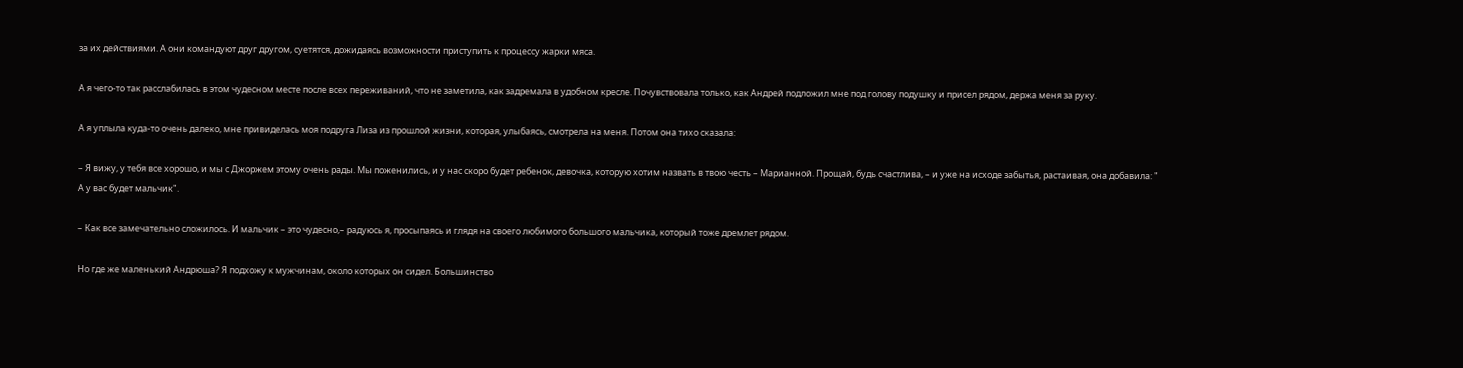за их действиями. А они командуют друг другом, суетятся, дожидаясь возможности приступить к процессу жарки мяса.

А я чего-то так расслабилась в этом чудесном месте после всех переживаний, что не заметила, как задремала в удобном кресле. Почувствовала только, как Андрей подложил мне под голову подушку и присел рядом, держа меня за руку.

А я уплыла куда-то очень далеко, мне привиделась моя подруга Лиза из прошлой жизни, которая, улыбаясь, смотрела на меня. Потом она тихо сказала:

– Я вижу, у тебя все хорошо, и мы с Джоржем этому очень рады. Мы поженились, и у нас скоро будет ребенок, девочка, которую хотим назвать в твою честь – Марианной. Прощай, будь счастлива, – и уже на исходе забытья, растаивая, она добавила: " А у вас будет мальчик".

– Как все замечательно сложилось. И мальчик – это чудесно,– радуюсь я, просыпаясь и глядя на своего любимого большого мальчика, который тоже дремлет рядом.

Но где же маленький Андрюша? Я подхожу к мужчинам, около которых он сидел. Большинство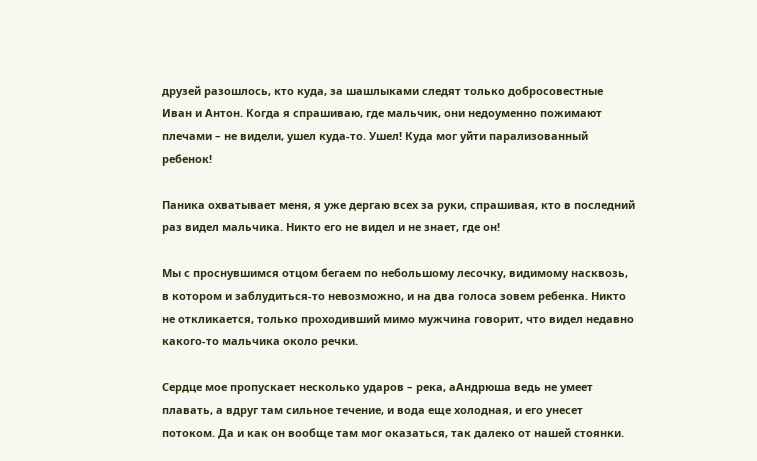друзей разошлось, кто куда, за шашлыками следят только добросовестные Иван и Антон. Когда я спрашиваю, где мальчик, они недоуменно пожимают плечами – не видели, ушел куда-то. Ушел! Куда мог уйти парализованный ребенок!

Паника охватывает меня, я уже дергаю всех за руки, спрашивая, кто в последний раз видел мальчика. Никто его не видел и не знает, где он!

Мы с проснувшимся отцом бегаем по небольшому лесочку, видимому насквозь, в котором и заблудиться-то невозможно, и на два голоса зовем ребенка. Никто не откликается, только проходивший мимо мужчина говорит, что видел недавно какого-то мальчика около речки.

Сердце мое пропускает несколько ударов – река, аАндрюша ведь не умеет плавать, а вдруг там сильное течение, и вода еще холодная, и его унесет потоком. Да и как он вообще там мог оказаться, так далеко от нашей стоянки.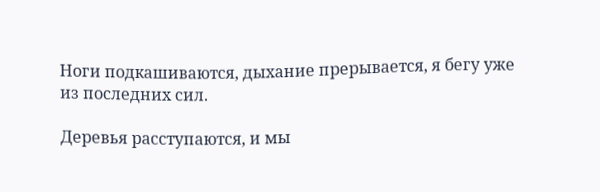Ноги подкашиваются, дыхание прерывается, я бегу уже из последних сил.

Деревья расступаются, и мы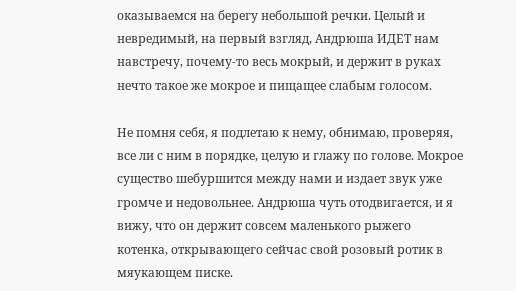оказываемся на берегу небольшой речки. Целый и невредимый, на первый взгляд, Андрюша ИДЕТ нам навстречу, почему-то весь мокрый, и держит в руках нечто такое же мокрое и пищащее слабым голосом.

Не помня себя, я подлетаю к нему, обнимаю, проверяя, все ли с ним в порядке, целую и глажу по голове. Мокрое существо шебуршится между нами и издает звук уже громче и недовольнее. Андрюша чуть отодвигается, и я вижу, что он держит совсем маленького рыжего котенка, открывающего сейчас свой розовый ротик в мяукающем писке.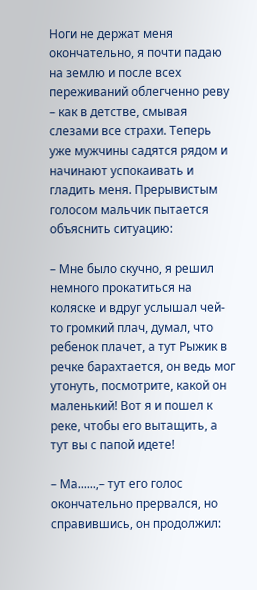Ноги не держат меня окончательно, я почти падаю на землю и после всех переживаний облегченно реву – как в детстве, смывая слезами все страхи. Теперь уже мужчины садятся рядом и начинают успокаивать и гладить меня. Прерывистым голосом мальчик пытается объяснить ситуацию:

– Мне было скучно, я решил немного прокатиться на коляске и вдруг услышал чей-то громкий плач, думал, что ребенок плачет, а тут Рыжик в речке барахтается, он ведь мог утонуть, посмотрите, какой он маленький! Вот я и пошел к реке, чтобы его вытащить, а тут вы с папой идете!

– Ма......,– тут его голос окончательно прервался, но справившись, он продолжил: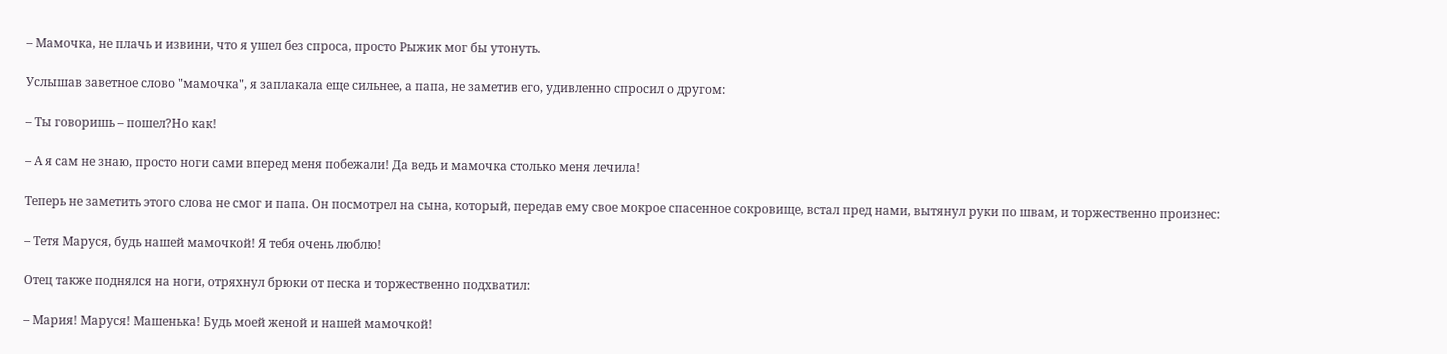– Мамочка, не плачь и извини, что я ушел без спроса, просто Рыжик мог бы утонуть.

Услышав заветное слово "мамочка", я заплакала еще сильнее, а папа, не заметив его, удивленно спросил о другом:

– Ты говоришь – пошел?Но как!

– А я сам не знаю, просто ноги сами вперед меня побежали! Да ведь и мамочка столько меня лечила!

Теперь не заметить этого слова не смог и папа. Он посмотрел на сына, который, передав ему свое мокрое спасенное сокровище, встал пред нами, вытянул руки по швам, и торжественно произнес:

– Тетя Маруся, будь нашей мамочкой! Я тебя очень люблю!

Отец также поднялся на ноги, отряхнул брюки от песка и торжественно подхватил:

– Мария! Маруся! Машенька! Будь моей женой и нашей мамочкой!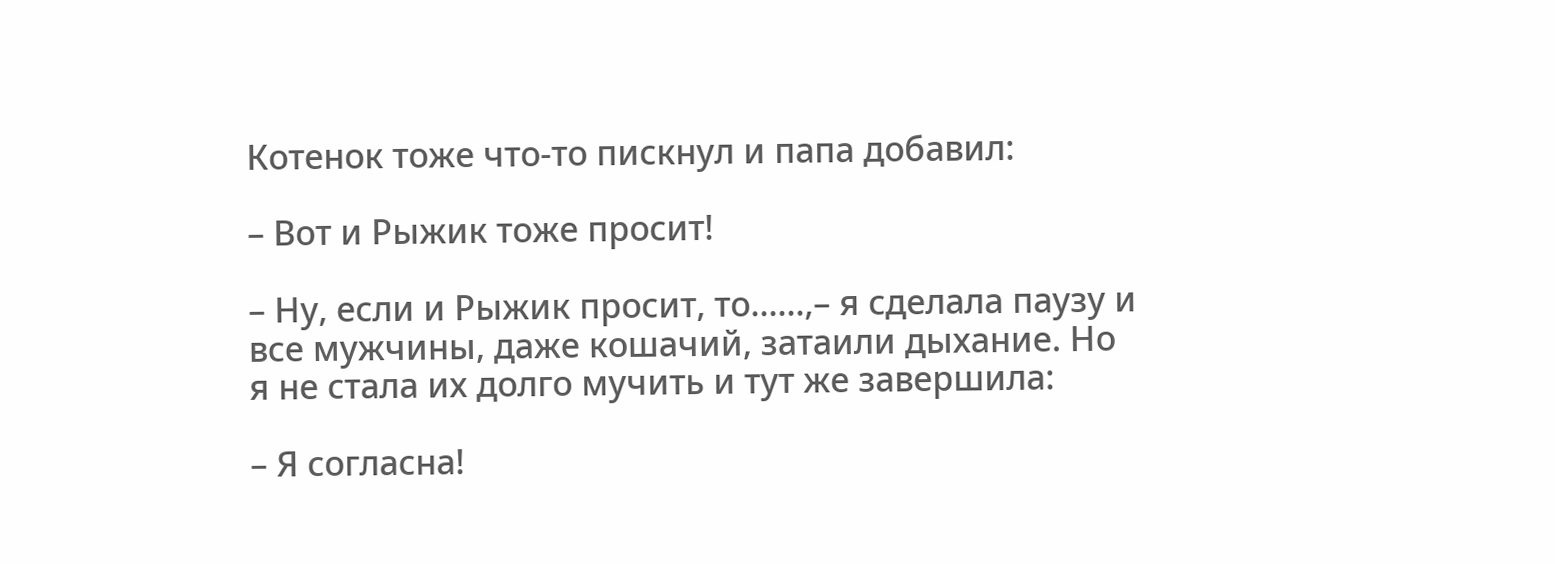Котенок тоже что-то пискнул и папа добавил:

– Вот и Рыжик тоже просит!

– Ну, если и Рыжик просит, то......,– я сделала паузу и все мужчины, даже кошачий, затаили дыхание. Но я не стала их долго мучить и тут же завершила:

– Я согласна!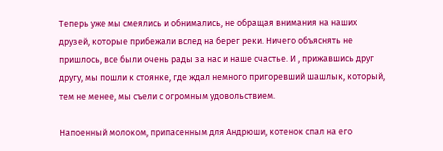Теперь уже мы смеялись и обнимались, не обращая внимания на наших друзей, которые прибежали вслед на берег реки. Ничего объяснять не пришлось, все были очень рады за нас и наше счастье. И , прижавшись друг другу, мы пошли к стоянке, где ждал немного пригоревший шашлык, который, тем не менее, мы съели с огромным удовольствием.

Напоенный молоком, припасенным для Андрюши, котенок спал на его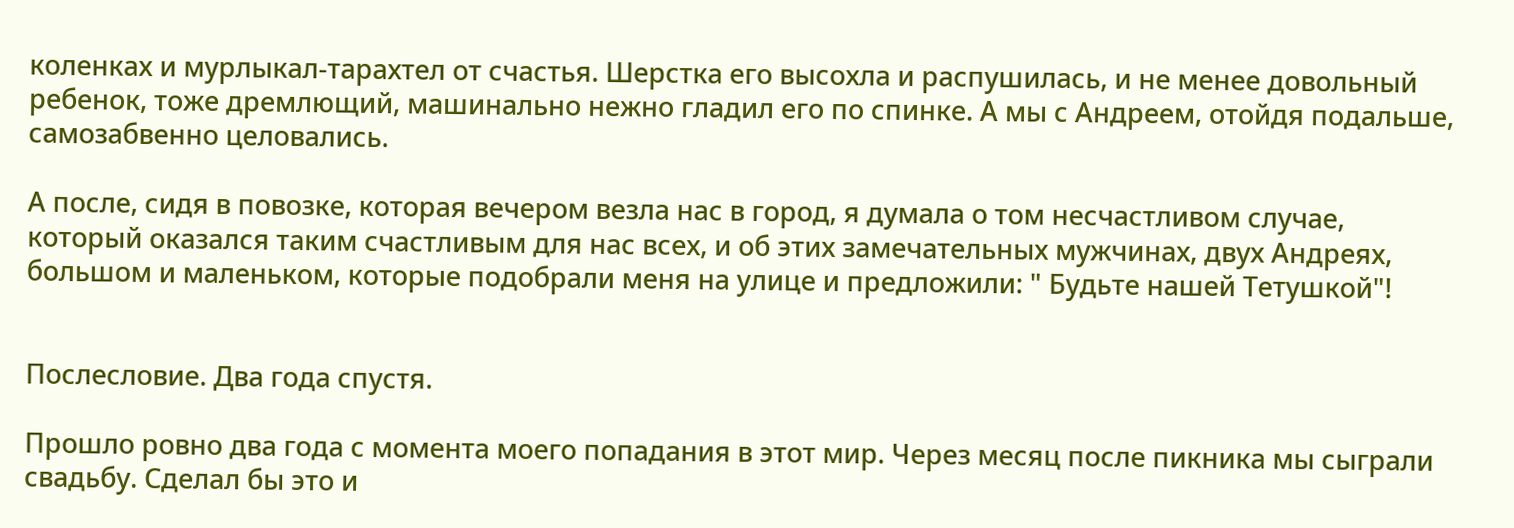коленках и мурлыкал-тарахтел от счастья. Шерстка его высохла и распушилась, и не менее довольный ребенок, тоже дремлющий, машинально нежно гладил его по спинке. А мы с Андреем, отойдя подальше, самозабвенно целовались.

А после, сидя в повозке, которая вечером везла нас в город, я думала о том несчастливом случае, который оказался таким счастливым для нас всех, и об этих замечательных мужчинах, двух Андреях, большом и маленьком, которые подобрали меня на улице и предложили: " Будьте нашей Тетушкой"!


Послесловие. Два года спустя.

Прошло ровно два года с момента моего попадания в этот мир. Через месяц после пикника мы сыграли свадьбу. Сделал бы это и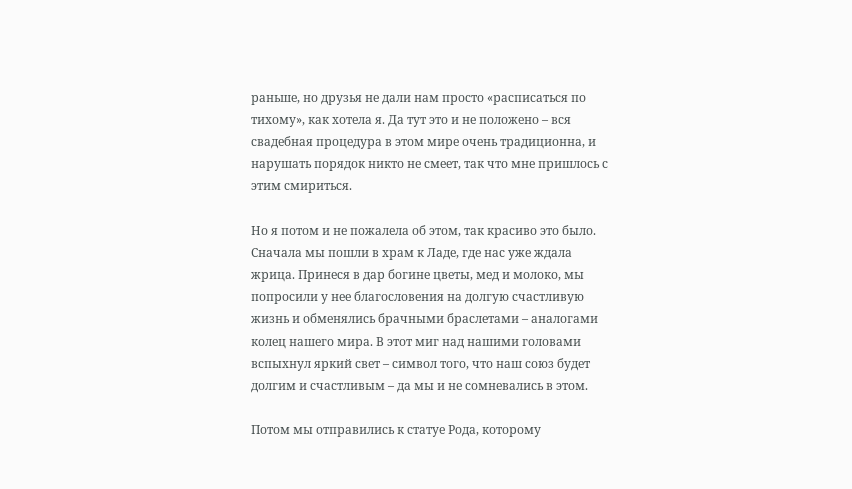раньше, но друзья не дали нам просто «расписаться по тихому», как хотела я. Да тут это и не положено – вся свадебная процедура в этом мире очень традиционна, и нарушать порядок никто не смеет, так что мне пришлось с этим смириться.

Но я потом и не пожалела об этом, так красиво это было. Сначала мы пошли в храм к Ладе, где нас уже ждала жрица. Принеся в дар богине цветы, мед и молоко, мы попросили у нее благословения на долгую счастливую жизнь и обменялись брачными браслетами – аналогами колец нашего мира. В этот миг над нашими головами вспыхнул яркий свет – символ того, что наш союз будет долгим и счастливым – да мы и не сомневались в этом.

Потом мы отправились к статуе Рода, которому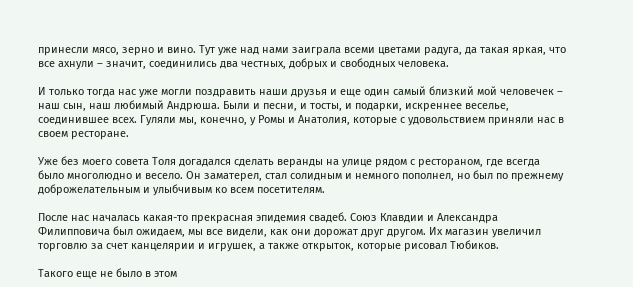принесли мясо, зерно и вино. Тут уже над нами заиграла всеми цветами радуга, да такая яркая, что все ахнули – значит, соединились два честных, добрых и свободных человека.

И только тогда нас уже могли поздравить наши друзья и еще один самый близкий мой человечек – наш сын, наш любимый Андрюша. Были и песни, и тосты, и подарки, искреннее веселье, соединившее всех. Гуляли мы, конечно, у Ромы и Анатолия, которые с удовольствием приняли нас в своем ресторане.

Уже без моего совета Толя догадался сделать веранды на улице рядом с рестораном, где всегда было многолюдно и весело. Он заматерел, стал солидным и немного пополнел, но был по прежнему доброжелательным и улыбчивым ко всем посетителям.

После нас началась какая-то прекрасная эпидемия свадеб. Союз Клавдии и Александра Филипповича был ожидаем, мы все видели, как они дорожат друг другом. Их магазин увеличил торговлю за счет канцелярии и игрушек, а также открыток, которые рисовал Тюбиков.

Такого еще не было в этом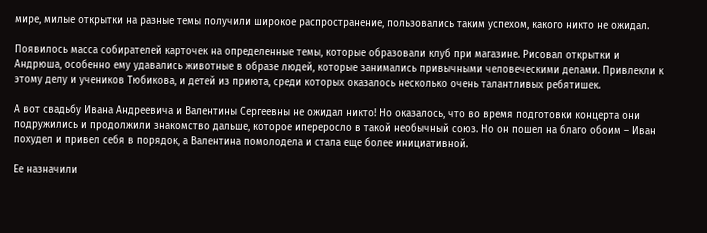мире, милые открытки на разные темы получили широкое распространение, пользовались таким успехом, какого никто не ожидал.

Появилось масса собирателей карточек на определенные темы, которые образовали клуб при магазине. Рисовал открытки и Андрюша, особенно ему удавались животные в образе людей, которые занимались привычными человеческими делами. Привлекли к этому делу и учеников Тюбикова, и детей из приюта, среди которых оказалось несколько очень талантливых ребятишек.

А вот свадьбу Ивана Андреевича и Валентины Сергеевны не ожидал никто! Но оказалось, что во время подготовки концерта они подружились и продолжили знакомство дальше, которое ипереросло в такой необычный союз. Но он пошел на благо обоим – Иван похудел и привел себя в порядок, а Валентина помолодела и стала еще более инициативной.

Ее назначили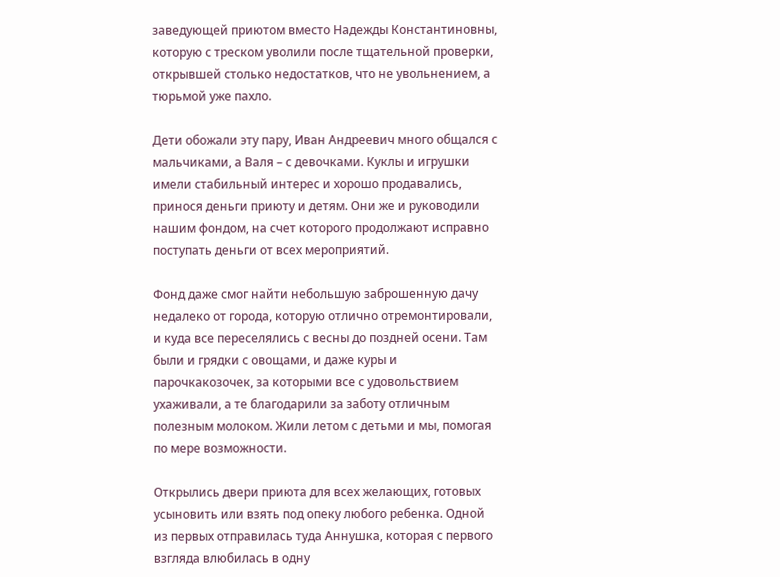заведующей приютом вместо Надежды Константиновны, которую с треском уволили после тщательной проверки, открывшей столько недостатков, что не увольнением, а тюрьмой уже пахло.

Дети обожали эту пару, Иван Андреевич много общался с мальчиками, а Валя – с девочками. Куклы и игрушки имели стабильный интерес и хорошо продавались, принося деньги приюту и детям. Они же и руководили нашим фондом, на счет которого продолжают исправно поступать деньги от всех мероприятий.

Фонд даже смог найти небольшую заброшенную дачу недалеко от города, которую отлично отремонтировали, и куда все переселялись с весны до поздней осени. Там были и грядки с овощами, и даже куры и парочкакозочек, за которыми все с удовольствием ухаживали, а те благодарили за заботу отличным полезным молоком. Жили летом с детьми и мы, помогая по мере возможности.

Открылись двери приюта для всех желающих, готовых усыновить или взять под опеку любого ребенка. Одной из первых отправилась туда Аннушка, которая с первого взгляда влюбилась в одну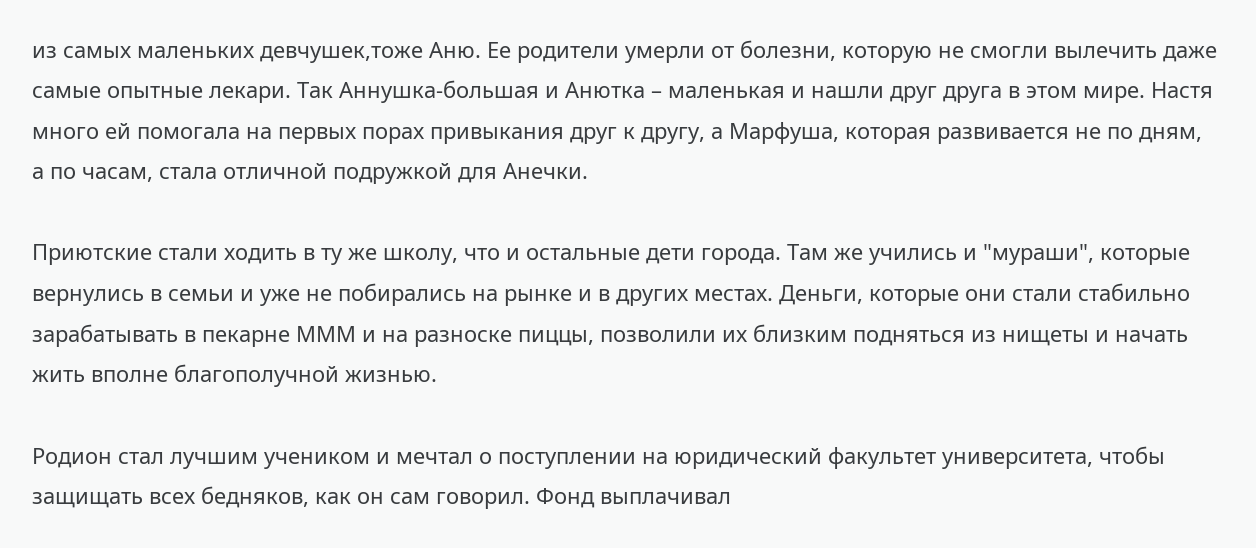из самых маленьких девчушек,тоже Аню. Ее родители умерли от болезни, которую не смогли вылечить даже самые опытные лекари. Так Аннушка-большая и Анютка – маленькая и нашли друг друга в этом мире. Настя много ей помогала на первых порах привыкания друг к другу, а Марфуша, которая развивается не по дням, а по часам, стала отличной подружкой для Анечки.

Приютские стали ходить в ту же школу, что и остальные дети города. Там же учились и "мураши", которые вернулись в семьи и уже не побирались на рынке и в других местах. Деньги, которые они стали стабильно зарабатывать в пекарне МММ и на разноске пиццы, позволили их близким подняться из нищеты и начать жить вполне благополучной жизнью.

Родион стал лучшим учеником и мечтал о поступлении на юридический факультет университета, чтобы защищать всех бедняков, как он сам говорил. Фонд выплачивал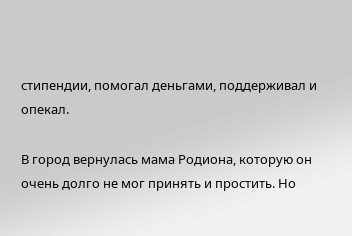стипендии, помогал деньгами, поддерживал и опекал.

В город вернулась мама Родиона, которую он очень долго не мог принять и простить. Но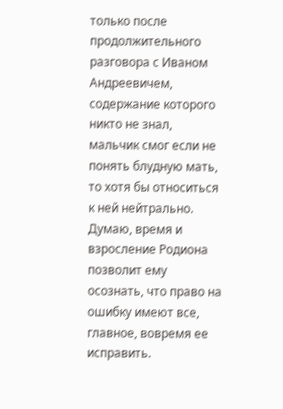только после продолжительного разговора с Иваном Андреевичем, содержание которого никто не знал, мальчик смог если не понять блудную мать, то хотя бы относиться к ней нейтрально. Думаю, время и взросление Родиона позволит ему осознать, что право на ошибку имеют все, главное, вовремя ее исправить.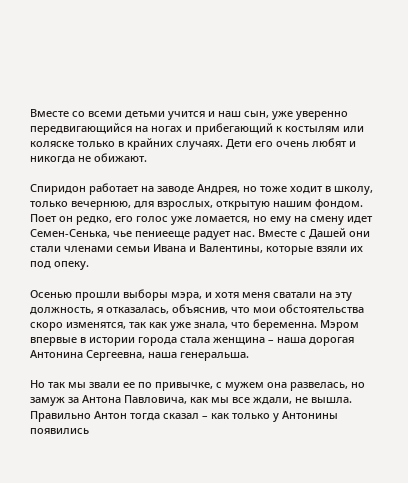Вместе со всеми детьми учится и наш сын, уже уверенно передвигающийся на ногах и прибегающий к костылям или коляске только в крайних случаях. Дети его очень любят и никогда не обижают.

Спиридон работает на заводе Андрея, но тоже ходит в школу, только вечернюю, для взрослых, открытую нашим фондом. Поет он редко, его голос уже ломается, но ему на смену идет Семен-Сенька, чье пениееще радует нас. Вместе с Дашей они стали членами семьи Ивана и Валентины, которые взяли их под опеку.

Осенью прошли выборы мэра, и хотя меня сватали на эту должность, я отказалась, объяснив, что мои обстоятельства скоро изменятся, так как уже знала, что беременна. Мэром впервые в истории города стала женщина – наша дорогая Антонина Сергеевна, наша генеральша.

Но так мы звали ее по привычке, с мужем она развелась, но замуж за Антона Павловича, как мы все ждали, не вышла. Правильно Антон тогда сказал – как только у Антонины появились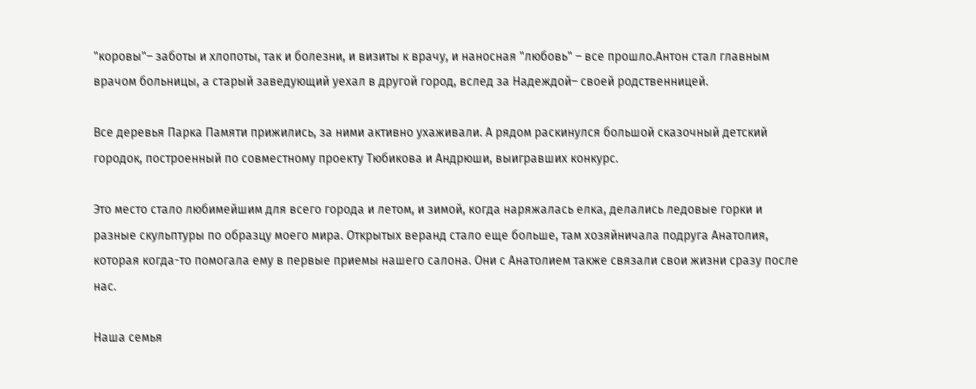"коровы"– заботы и хлопоты, так и болезни, и визиты к врачу, и наносная "любовь" – все прошло.Антон стал главным врачом больницы, а старый заведующий уехал в другой город, вслед за Надеждой– своей родственницей.

Все деревья Парка Памяти прижились, за ними активно ухаживали. А рядом раскинулся большой сказочный детский городок, построенный по совместному проекту Тюбикова и Андрюши, выигравших конкурс.

Это место стало любимейшим для всего города и летом, и зимой, когда наряжалась елка, делались ледовые горки и разные скульптуры по образцу моего мира. Открытых веранд стало еще больше, там хозяйничала подруга Анатолия, которая когда-то помогала ему в первые приемы нашего салона. Они с Анатолием также связали свои жизни сразу после нас.

Наша семья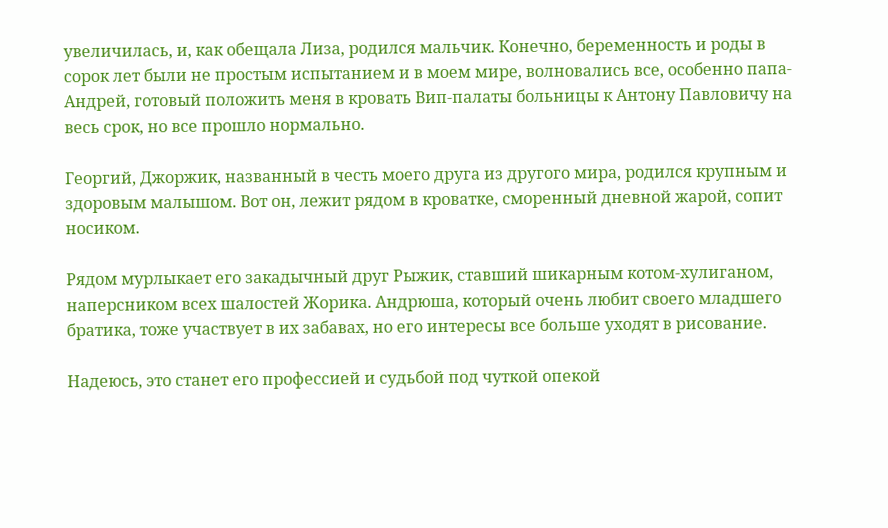увеличилась, и, как обещала Лиза, родился мальчик. Конечно, беременность и роды в сорок лет были не простым испытанием и в моем мире, волновались все, особенно папа-Андрей, готовый положить меня в кровать Вип-палаты больницы к Антону Павловичу на весь срок, но все прошло нормально.

Георгий, Джоржик, названный в честь моего друга из другого мира, родился крупным и здоровым малышом. Вот он, лежит рядом в кроватке, сморенный дневной жарой, сопит носиком.

Рядом мурлыкает его закадычный друг Рыжик, ставший шикарным котом-хулиганом, наперсником всех шалостей Жорика. Андрюша, который очень любит своего младшего братика, тоже участвует в их забавах, но его интересы все больше уходят в рисование.

Надеюсь, это станет его профессией и судьбой под чуткой опекой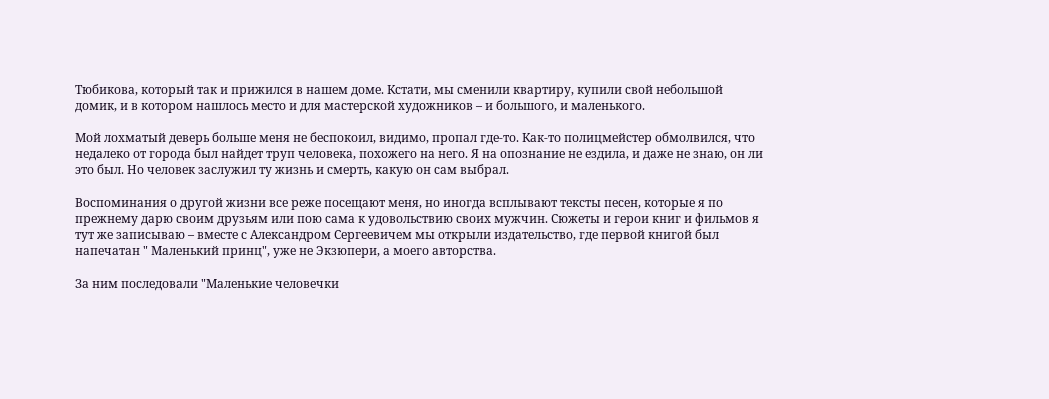Тюбикова, который так и прижился в нашем доме. Кстати, мы сменили квартиру, купили свой небольшой домик, и в котором нашлось место и для мастерской художников – и большого, и маленького.

Мой лохматый деверь больше меня не беспокоил, видимо, пропал где-то. Как-то полицмейстер обмолвился, что недалеко от города был найдет труп человека, похожего на него. Я на опознание не ездила, и даже не знаю, он ли это был. Но человек заслужил ту жизнь и смерть, какую он сам выбрал.

Воспоминания о другой жизни все реже посещают меня, но иногда всплывают тексты песен, которые я по прежнему дарю своим друзьям или пою сама к удовольствию своих мужчин. Сюжеты и герои книг и фильмов я тут же записываю – вместе с Александром Сергеевичем мы открыли издательство, где первой книгой был напечатан " Маленький принц", уже не Экзюпери, а моего авторства.

За ним последовали "Маленькие человечки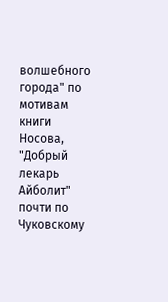волшебного города" по мотивам книги Носова, "Добрый лекарь Айболит" почти по Чуковскому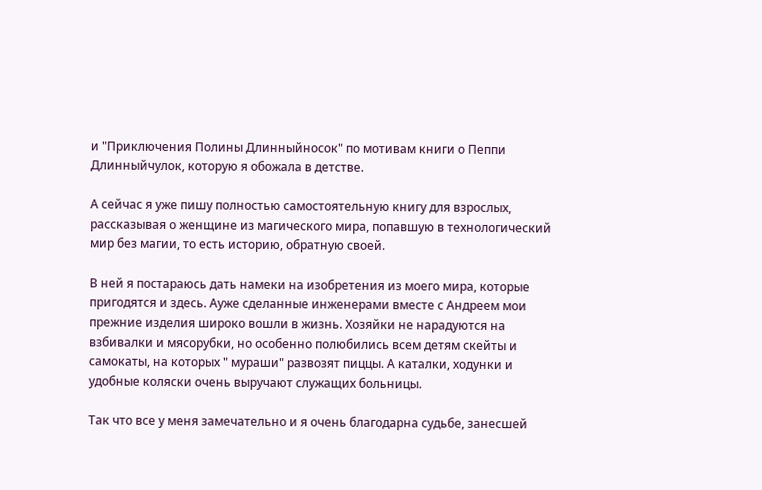и "Приключения Полины Длинныйносок" по мотивам книги о Пеппи Длинныйчулок, которую я обожала в детстве.

А сейчас я уже пишу полностью самостоятельную книгу для взрослых, рассказывая о женщине из магического мира, попавшую в технологический мир без магии, то есть историю, обратную своей.

В ней я постараюсь дать намеки на изобретения из моего мира, которые пригодятся и здесь. Ауже сделанные инженерами вместе с Андреем мои прежние изделия широко вошли в жизнь. Хозяйки не нарадуются на взбивалки и мясорубки, но особенно полюбились всем детям скейты и самокаты, на которых " мураши" развозят пиццы. А каталки, ходунки и удобные коляски очень выручают служащих больницы.

Так что все у меня замечательно и я очень благодарна судьбе, занесшей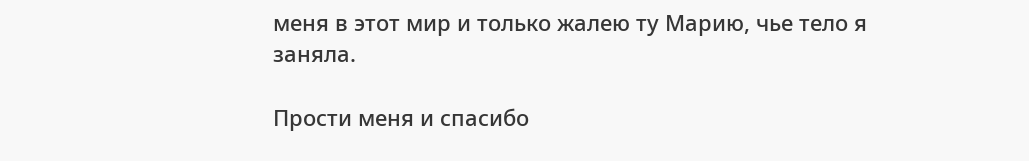меня в этот мир и только жалею ту Марию, чье тело я заняла.

Прости меня и спасибо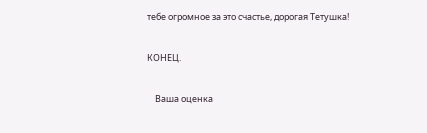тебе огромное за это счастье, дорогая Тетушка!


КОНЕЦ.


    Ваша оценка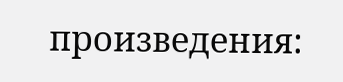произведения: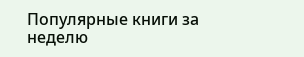Популярные книги за неделю